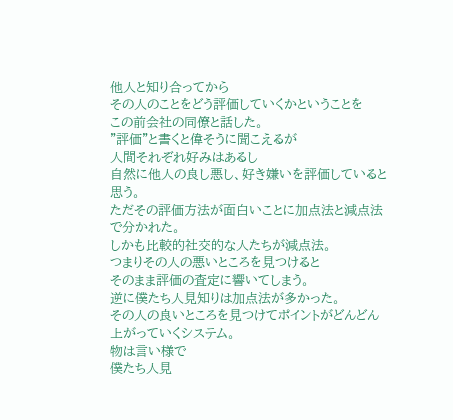他人と知り合ってから
その人のことをどう評価していくかということを
この前会社の同僚と話した。
"評価"と書くと偉そうに聞こえるが
人間それぞれ好みはあるし
自然に他人の良し悪し、好き嫌いを評価していると思う。
ただその評価方法が面白いことに加点法と減点法で分かれた。
しかも比較的社交的な人たちが減点法。
つまりその人の悪いところを見つけると
そのまま評価の査定に響いてしまう。
逆に僕たち人見知りは加点法が多かった。
その人の良いところを見つけてポイントがどんどん上がっていくシステム。
物は言い様で
僕たち人見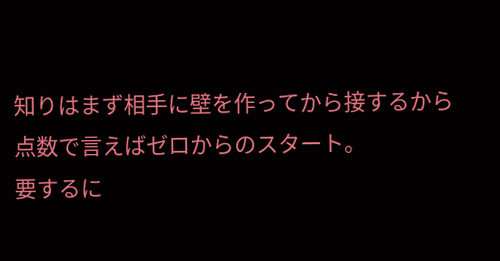知りはまず相手に壁を作ってから接するから
点数で言えばゼロからのスタート。
要するに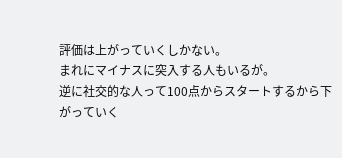評価は上がっていくしかない。
まれにマイナスに突入する人もいるが。
逆に社交的な人って100点からスタートするから下がっていく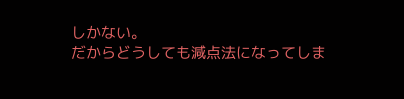しかない。
だからどうしても減点法になってしま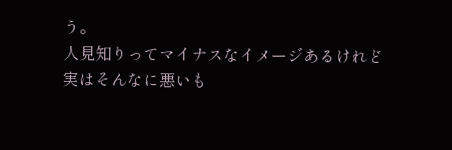う。
人見知りってマイナスなイメージあるけれど
実はそんなに悪いも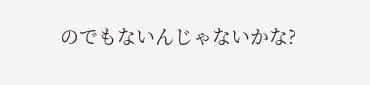のでもないんじゃないかな?